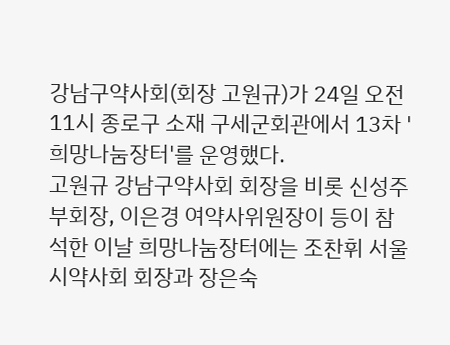강남구약사회(회장 고원규)가 24일 오전11시 종로구 소재 구세군회관에서 13차 '희망나눔장터'를 운영했다.
고원규 강남구약사회 회장을 비롯 신성주 부회장, 이은경 여약사위원장이 등이 참석한 이날 희망나눔장터에는 조찬휘 서울시약사회 회장과 장은숙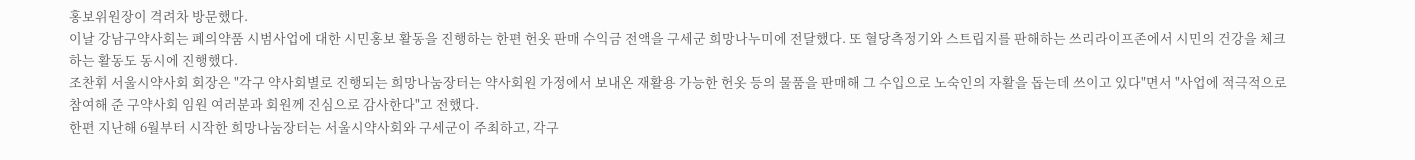홍보위원장이 격려차 방문했다.
이날 강남구약사회는 폐의약품 시범사업에 대한 시민홍보 활동을 진행하는 한편 헌옷 판매 수익금 전액을 구세군 희망나누미에 전달했다. 또 혈당측정기와 스트립지를 판해하는 쓰리라이프존에서 시민의 건강을 체크하는 활동도 동시에 진행했다.
조찬휘 서울시약사회 회장은 "각구 약사회별로 진행되는 희망나눔장터는 약사회원 가정에서 보내온 재활용 가능한 헌옷 등의 물품을 판매해 그 수입으로 노숙인의 자활을 돕는데 쓰이고 있다"면서 "사업에 적극적으로 참여해 준 구약사회 임원 여러분과 회원께 진심으로 감사한다"고 전했다.
한편 지난해 6월부터 시작한 희망나눔장터는 서울시약사회와 구세군이 주최하고, 각구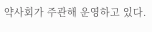약사회가 주관해 운영하고 있다.